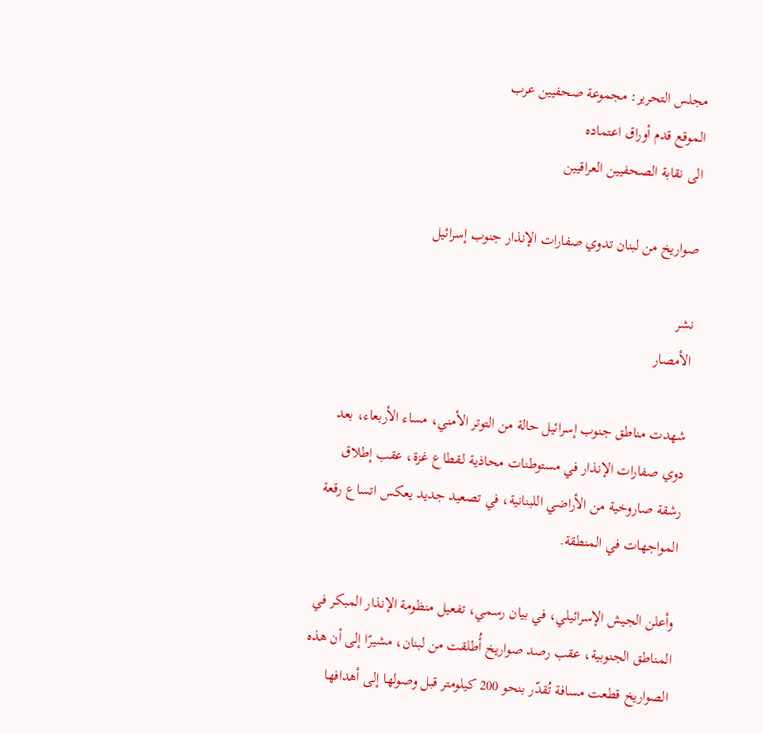مجلس التحرير: مجموعة صحفيين عرب
الموقع قدم أوراق اعتماده
الى نقابة الصحفيين العراقيين

صواريخ من لبنان تدوي صفارات الإنذار جنوب إسرائيل

نشر
الأمصار

شهدت مناطق جنوب إسرائيل حالة من التوتر الأمني، مساء الأربعاء، بعد دوي صفارات الإنذار في مستوطنات محاذية لـقطاع غزة، عقب إطلاق رشقة صاروخية من الأراضي اللبنانية، في تصعيد جديد يعكس اتساع رقعة المواجهات في المنطقة.

وأعلن الجيش الإسرائيلي، في بيان رسمي، تفعيل منظومة الإنذار المبكر في المناطق الجنوبية، عقب رصد صواريخ أُطلقت من لبنان، مشيرًا إلى أن هذه الصواريخ قطعت مسافة تُقدّر بنحو 200 كيلومتر قبل وصولها إلى أهدافها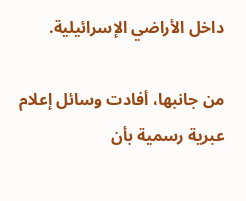داخل الأراضي الإسرائيلية.

من جانبها، أفادت وسائل إعلام عبرية رسمية بأن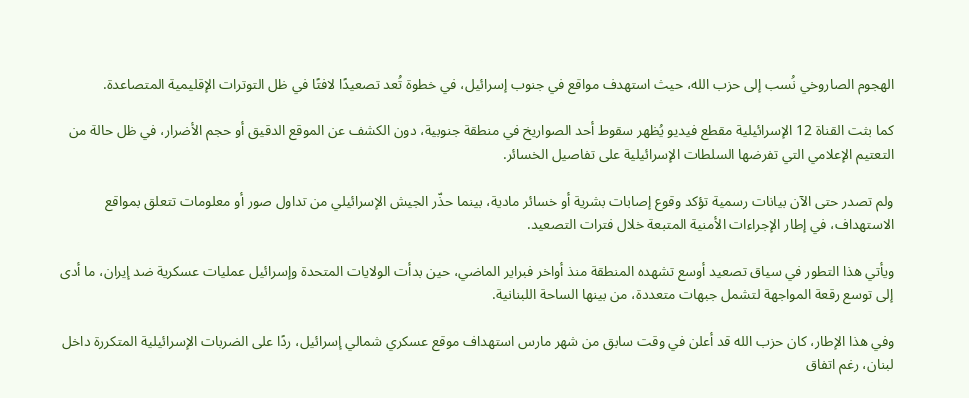الهجوم الصاروخي نُسب إلى حزب الله، حيث استهدف مواقع في جنوب إسرائيل، في خطوة تُعد تصعيدًا لافتًا في ظل التوترات الإقليمية المتصاعدة.

كما بثت القناة 12 الإسرائيلية مقطع فيديو يُظهر سقوط أحد الصواريخ في منطقة جنوبية، دون الكشف عن الموقع الدقيق أو حجم الأضرار، في ظل حالة من التعتيم الإعلامي التي تفرضها السلطات الإسرائيلية على تفاصيل الخسائر.

ولم تصدر حتى الآن بيانات رسمية تؤكد وقوع إصابات بشرية أو خسائر مادية، بينما حذّر الجيش الإسرائيلي من تداول صور أو معلومات تتعلق بمواقع الاستهداف، في إطار الإجراءات الأمنية المتبعة خلال فترات التصعيد.

ويأتي هذا التطور في سياق تصعيد أوسع تشهده المنطقة منذ أواخر فبراير الماضي، حين بدأت الولايات المتحدة وإسرائيل عمليات عسكرية ضد إيران، ما أدى إلى توسع رقعة المواجهة لتشمل جبهات متعددة، من بينها الساحة اللبنانية.

وفي هذا الإطار، كان حزب الله قد أعلن في وقت سابق من شهر مارس استهداف موقع عسكري شمالي إسرائيل، ردًا على الضربات الإسرائيلية المتكررة داخل لبنان، رغم اتفاق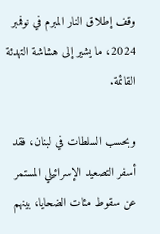وقف إطلاق النار المبرم في نوفمبر 2024، ما يشير إلى هشاشة التهدئة القائمة.

وبحسب السلطات في لبنان، فقد أسفر التصعيد الإسرائيلي المستمر عن سقوط مئات الضحايا، بينهم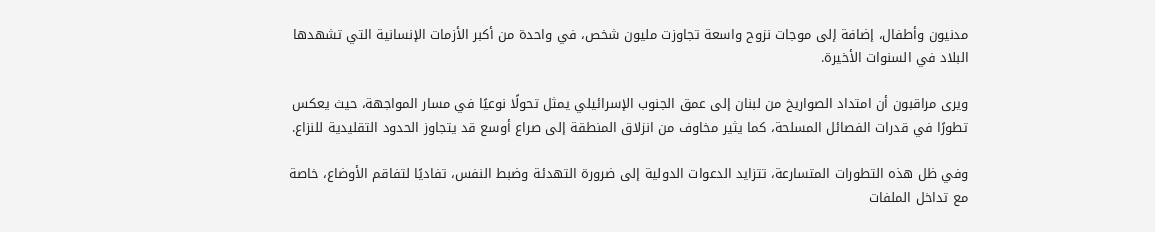مدنيون وأطفال، إضافة إلى موجات نزوح واسعة تجاوزت مليون شخص، في واحدة من أكبر الأزمات الإنسانية التي تشهدها البلاد في السنوات الأخيرة.

ويرى مراقبون أن امتداد الصواريخ من لبنان إلى عمق الجنوب الإسرائيلي يمثل تحولًا نوعيًا في مسار المواجهة، حيث يعكس تطورًا في قدرات الفصائل المسلحة، كما يثير مخاوف من انزلاق المنطقة إلى صراع أوسع قد يتجاوز الحدود التقليدية للنزاع.

وفي ظل هذه التطورات المتسارعة، تتزايد الدعوات الدولية إلى ضرورة التهدئة وضبط النفس، تفاديًا لتفاقم الأوضاع، خاصة مع تداخل الملفات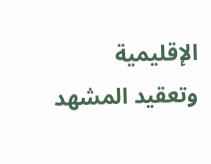الإقليمية وتعقيد المشهد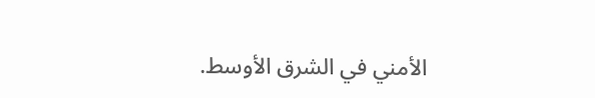الأمني في الشرق الأوسط.